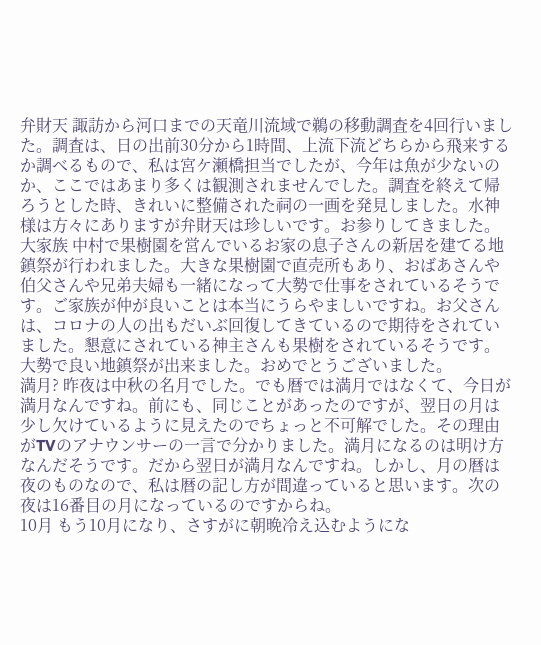弁財天 諏訪から河口までの天竜川流域で鵜の移動調査を4回行いました。調査は、日の出前30分から1時間、上流下流どちらから飛来するか調べるもので、私は宮ケ瀬橋担当でしたが、今年は魚が少ないのか、ここではあまり多くは観測されませんでした。調査を終えて帰ろうとした時、きれいに整備された祠の一画を発見しました。水神様は方々にありますが弁財天は珍しいです。お参りしてきました。
大家族 中村で果樹園を営んでいるお家の息子さんの新居を建てる地鎮祭が行われました。大きな果樹園で直売所もあり、おばあさんや伯父さんや兄弟夫婦も一緒になって大勢で仕事をされているそうです。ご家族が仲が良いことは本当にうらやましいですね。お父さんは、コロナの人の出もだいぶ回復してきているので期待をされていました。懇意にされている神主さんも果樹をされているそうです。大勢で良い地鎮祭が出来ました。おめでとうございました。
満月? 昨夜は中秋の名月でした。でも暦では満月ではなくて、今日が満月なんですね。前にも、同じことがあったのですが、翌日の月は少し欠けているように見えたのでちょっと不可解でした。その理由がTVのアナウンサーの一言で分かりました。満月になるのは明け方なんだそうです。だから翌日が満月なんですね。しかし、月の暦は夜のものなので、私は暦の記し方が間違っていると思います。次の夜は16番目の月になっているのですからね。
10月 もう10月になり、さすがに朝晩冷え込むようにな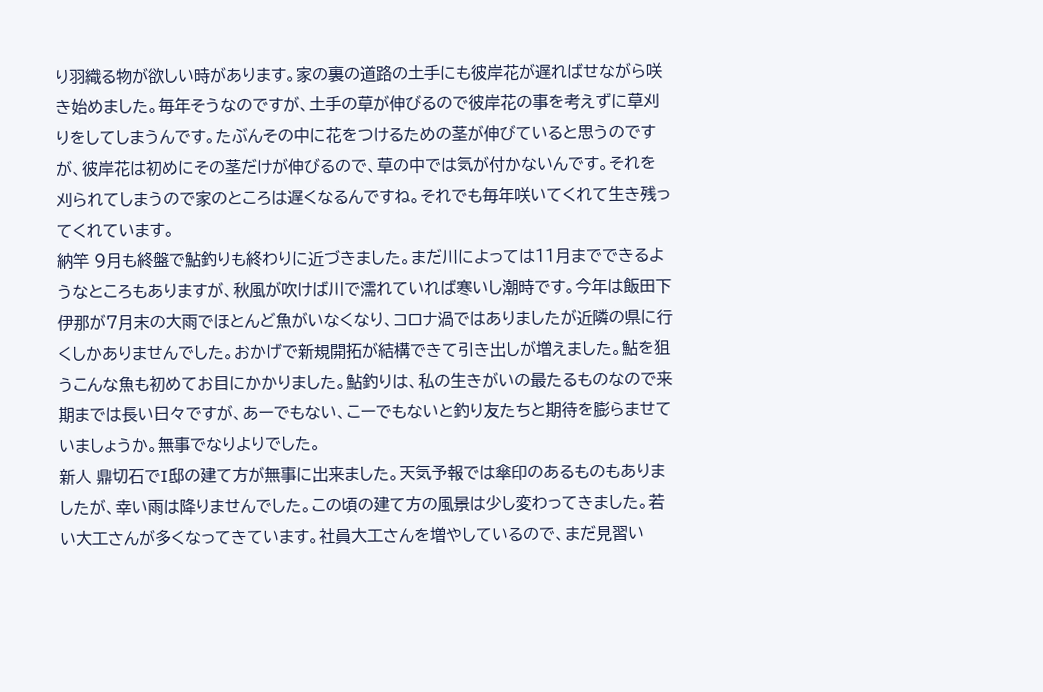り羽織る物が欲しい時があります。家の裏の道路の土手にも彼岸花が遅ればせながら咲き始めました。毎年そうなのですが、土手の草が伸びるので彼岸花の事を考えずに草刈りをしてしまうんです。たぶんその中に花をつけるための茎が伸びていると思うのですが、彼岸花は初めにその茎だけが伸びるので、草の中では気が付かないんです。それを刈られてしまうので家のところは遅くなるんですね。それでも毎年咲いてくれて生き残ってくれています。
納竿 9月も終盤で鮎釣りも終わりに近づきました。まだ川によっては11月までできるようなところもありますが、秋風が吹けば川で濡れていれば寒いし潮時です。今年は飯田下伊那が7月末の大雨でほとんど魚がいなくなり、コロナ渦ではありましたが近隣の県に行くしかありませんでした。おかげで新規開拓が結構できて引き出しが増えました。鮎を狙うこんな魚も初めてお目にかかりました。鮎釣りは、私の生きがいの最たるものなので来期までは長い日々ですが、あーでもない、こーでもないと釣り友たちと期待を膨らませていましょうか。無事でなりよりでした。
新人 鼎切石でI邸の建て方が無事に出来ました。天気予報では傘印のあるものもありましたが、幸い雨は降りませんでした。この頃の建て方の風景は少し変わってきました。若い大工さんが多くなってきています。社員大工さんを増やしているので、まだ見習い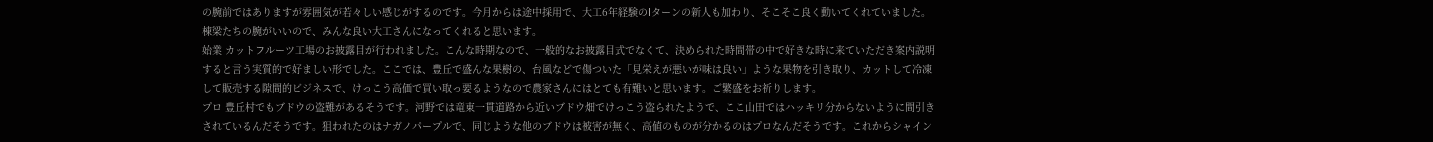の腕前ではありますが雰囲気が若々しい感じがするのです。今月からは途中採用で、大工6年経験のIターンの新人も加わり、そこそこ良く動いてくれていました。棟梁たちの腕がいいので、みんな良い大工さんになってくれると思います。
始業 カットフルーツ工場のお披露目が行われました。こんな時期なので、一般的なお披露目式でなくて、決められた時間帯の中で好きな時に来ていただき案内説明すると言う実質的で好ましい形でした。ここでは、豊丘で盛んな果樹の、台風などで傷ついた「見栄えが悪いが味は良い」ような果物を引き取り、カットして冷凍して販売する隙間的ビジネスで、けっこう高価で買い取っ要るようなので農家さんにはとても有難いと思います。ご繁盛をお祈りします。
プロ 豊丘村でもブドウの盗難があるそうです。河野では竜東一貫道路から近いブドウ畑でけっこう盗られたようで、ここ山田ではハッキリ分からないように間引きされているんだそうです。狙われたのはナガノパープルで、同じような他のブドウは被害が無く、高値のものが分かるのはプロなんだそうです。これからシャイン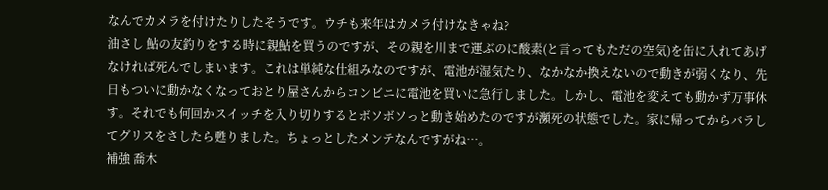なんでカメラを付けたりしたそうです。ウチも来年はカメラ付けなきゃね?
油さし 鮎の友釣りをする時に親鮎を買うのですが、その親を川まで運ぶのに酸素(と言ってもただの空気)を缶に入れてあげなければ死んでしまいます。これは単純な仕組みなのですが、電池が湿気たり、なかなか換えないので動きが弱くなり、先日もついに動かなくなっておとり屋さんからコンビニに電池を買いに急行しました。しかし、電池を変えても動かず万事休す。それでも何回かスイッチを入り切りするとボソボソっと動き始めたのですが瀕死の状態でした。家に帰ってからバラしてグリスをさしたら甦りました。ちょっとしたメンテなんですがね…。
補強 喬木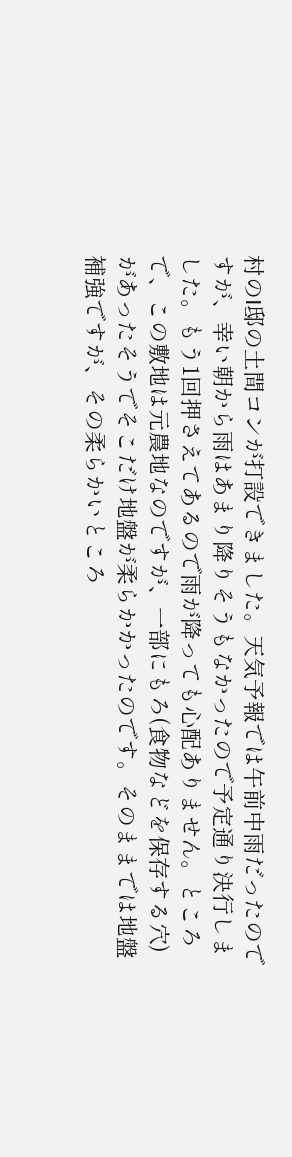村のI邸の土間コンが打設できました。天気予報では午前中雨だったのですが、幸い朝から雨はあまり降りそうもなかったので予定通り決行しました。もう1回押さえてあるので雨が降っても心配ありません。ところで、この敷地は元農地なのですが、一部にもろ(食物などを保存する穴)があったそうでそこだけ地盤が柔らかかったのです。そのままでは地盤補強ですが、その柔らかいところ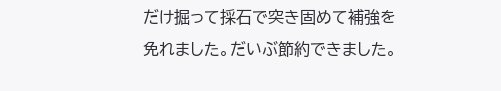だけ掘って採石で突き固めて補強を免れました。だいぶ節約できました。